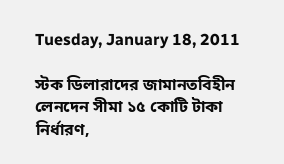Tuesday, January 18, 2011

স্টক ডিলারাদের জামানতবিহীন লেনদেন সীমা ১৫ কোটি টাকা নির্ধারণ,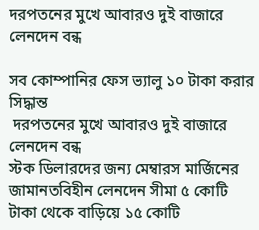দরপতনের মুখে আবারও দুই বাজারে লেনদেন বন্ধ

সব কোম্পানির ফেস ভ্যালু ১০ টাকা করার সিদ্ধান্ত
 দরপতনের মুখে আবারও দুই বাজারে লেনদেন বন্ধ
স্টক ডিলারদের জন্য মেম্বারস মার্জিনের জামানতবিহীন লেনদেন সীমা ৫ কোটি টাকা থেকে বাড়িয়ে ১৫ কোটি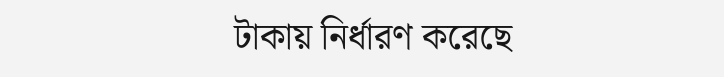টাকায় নির্ধারণ করেছে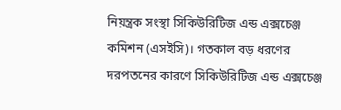নিয়ন্ত্রক সংস্থা সিকিউরিটিজ এন্ড এক্সচেঞ্জ কমিশন (এসইসি)। গতকাল বড় ধরণের দরপতনের কারণে সিকিউরিটিজ এন্ড এক্সচেঞ্জ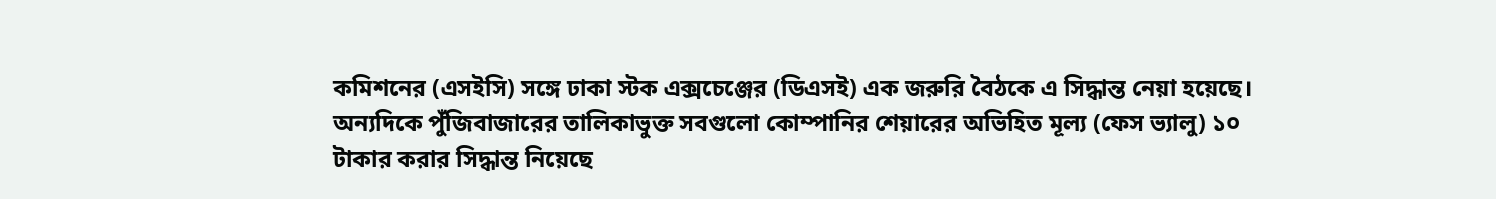কমিশনের (এসইসি) সঙ্গে ঢাকা স্টক এক্সচেঞ্জের (ডিএসই) এক জরুরি বৈঠকে এ সিদ্ধান্ত নেয়া হয়েছে। অন্যদিকে পুঁজিবাজারের তালিকাভুক্ত সবগুলো কোম্পানির শেয়ারের অভিহিত মূল্য (ফেস ভ্যালু) ১০ টাকার করার সিদ্ধান্ত নিয়েছে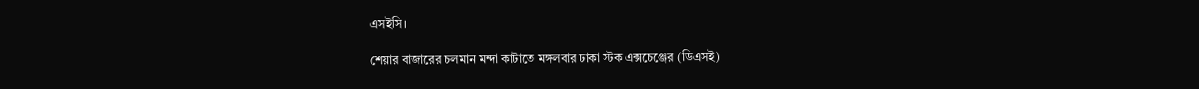এসইসি।

শেয়ার বাজারের চলমান মন্দা কাটাতে মঙ্গলবার ঢাকা স্টক এক্সচেঞ্জের (ডিএসই)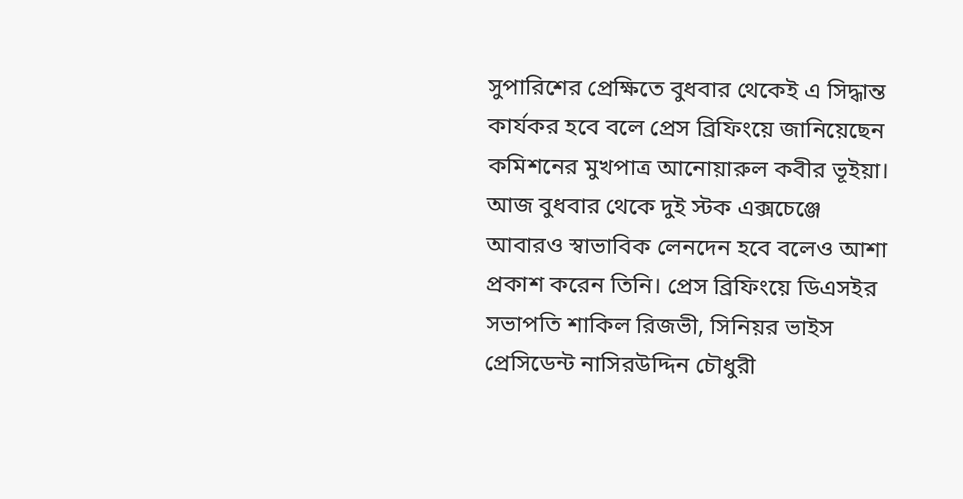সুপারিশের প্রেক্ষিতে বুধবার থেকেই এ সিদ্ধান্ত কার্যকর হবে বলে প্রেস ব্রিফিংয়ে জানিয়েছেন কমিশনের মুখপাত্র আনোয়ারুল কবীর ভূইয়া। আজ বুধবার থেকে দুই স্টক এক্সচেঞ্জে আবারও স্বাভাবিক লেনদেন হবে বলেও আশা প্রকাশ করেন তিনি। প্রেস ব্রিফিংয়ে ডিএসইর সভাপতি শাকিল রিজভী, সিনিয়র ভাইস প্রেসিডেন্ট নাসিরউদ্দিন চৌধুরী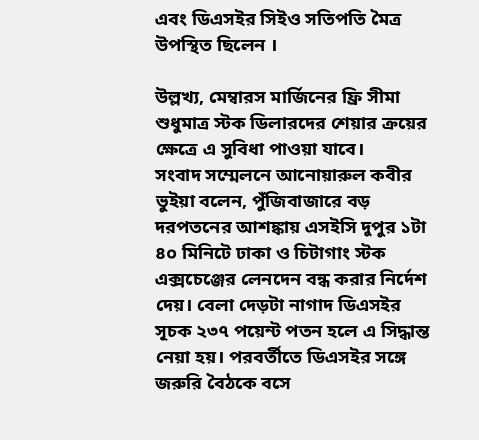এবং ডিএসইর সিইও সতিপতি মৈত্র উপস্থিত ছিলেন ।

উল্লখ্য, মেম্বারস মার্জিনের ফ্রি সীমা শুধুমাত্র স্টক ডিলারদের শেয়ার ক্রয়ের ক্ষেত্রে এ সুবিধা পাওয়া যাবে।
সংবাদ সম্মেলনে আনোয়ারুল কবীর ভুইয়া বলেন, পুঁজিবাজারে বড় দরপতনের আশঙ্কায় এসইসি দুপুর ১টা ৪০ মিনিটে ঢাকা ও চিটাগাং স্টক এক্সচেঞ্জের লেনদেন বন্ধ করার নির্দেশ দেয়। বেলা দেড়টা নাগাদ ডিএসইর সূচক ২৩৭ পয়েন্ট পতন হলে এ সিদ্ধান্ত নেয়া হয়। পরবর্তীতে ডিএসইর সঙ্গে জরুরি বৈঠকে বসে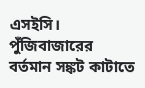এসইসি। পুঁজিবাজারের বর্তমান সঙ্কট কাটাতে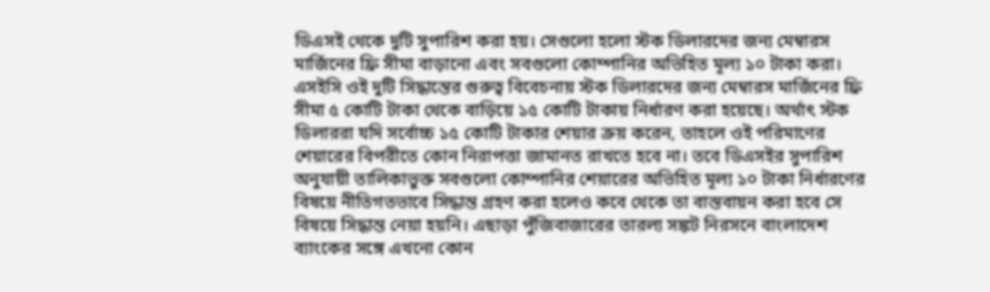ডিএসই থেকে দুটি সুপারিশ করা হয়। সেগুলো হলো স্টক ডিলারদের জন্য মেম্বারস মার্জিনের ফ্রি সীমা বাড়ানো এবং সবগুলো কোম্পানির অভিহিত মূল্য ১০ টাকা করা। এসইসি ওই দুটি সিদ্ধান্তের গুরুত্ব বিবেচনায় স্টক ডিলারদের জন্য মেম্বারস মার্জিনের ফ্রি সীমা ৫ কোটি টাকা থেকে বাড়িয়ে ১৫ কোটি টাকায় নির্ধারণ করা হয়েছে। অর্থাৎ স্টক ডিলাররা যদি সর্বোচ্চ ১৫ কোটি টাকার শেয়ার ক্রয় করেন, তাহলে ওই পরিমাণের শেয়ারের বিপরীতে কোন নিরাপত্তা জামানত রাখতে হবে না। তবে ডিএসইর সুপারিশ অনুযায়ী তালিকাভুক্ত সবগুলো কোম্পানির শেয়ারের অভিহিত মূল্য ১০ টাকা নির্ধারণের বিষয়ে নীতিগতভাবে সিদ্ধান্ত গ্রহণ করা হলেও কবে থেকে তা বাস্তবায়ন করা হবে সে বিষয়ে সিদ্ধান্ত নেয়া হয়নি। এছাড়া পুঁজিবাজারের তারল্য সঙ্কট নিরসনে বাংলাদেশ ব্যাংকের সঙ্গে এখনো কোন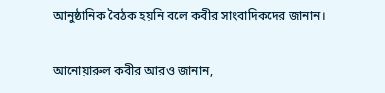আনুষ্ঠানিক বৈঠক হয়নি বলে কবীর সাংবাদিকদের জানান।

আনোয়ারুল কবীর আরও জানান,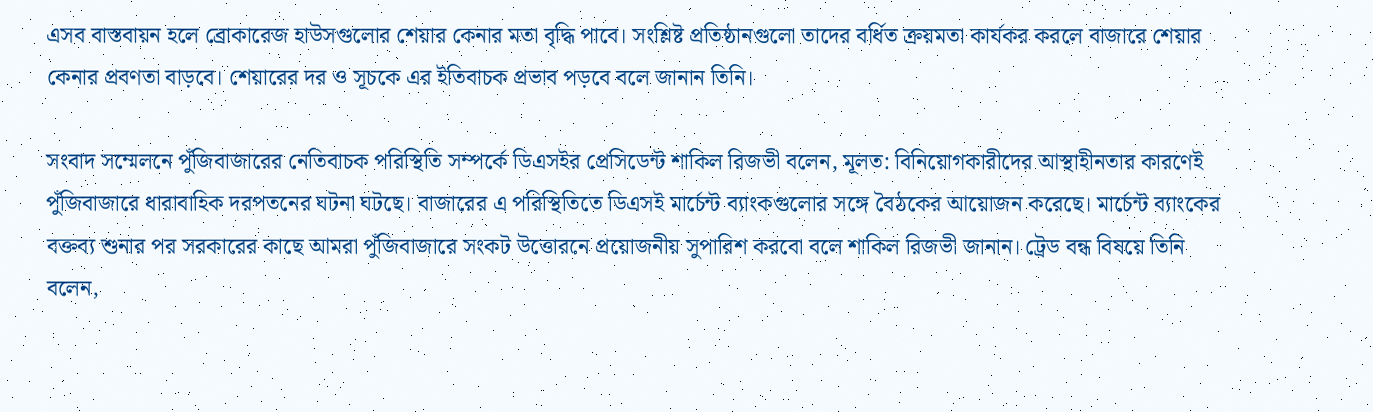এসব বাস্তবায়ন হলে ব্রোকারেজ হাউসগুলোর শেয়ার কেনার মতা বৃদ্ধি পাবে। সংশ্লিষ্ট প্রতিষ্ঠানগুলো তাদের বর্ধিত ক্রয়মতা কার্যকর করলে বাজারে শেয়ার কেনার প্রবণতা বাড়বে। শেয়ারের দর ও সূচকে এর ইতিবাচক প্রভাব পড়বে বলে জানান তিনি।

সংবাদ সম্মেলনে পুঁজিবাজারের নেতিবাচক পরিস্থিতি সম্পর্কে ডিএসইর প্রেসিডেন্ট শাকিল রিজভী বলেন, মূলত: বিনিয়োগকারীদের আস্থাহীনতার কারণেই পুঁজিবাজারে ধারাবাহিক দরপতনের ঘটনা ঘটছে। বাজারের এ পরিস্থিতিতে ডিএসই মার্চেন্ট ব্যাংকগুলোর সঙ্গে বৈঠকের আয়োজন করেছে। মার্চেন্ট ব্যাংকের বক্তব্য শুনার পর সরকারের কাছে আমরা পুঁজিবাজারে সংকট উত্তোরনে প্রয়োজনীয় সুপারিশ করবো বলে শাকিল রিজভী জানান। ট্রেড বন্ধ বিষয়ে তিনি বলেন,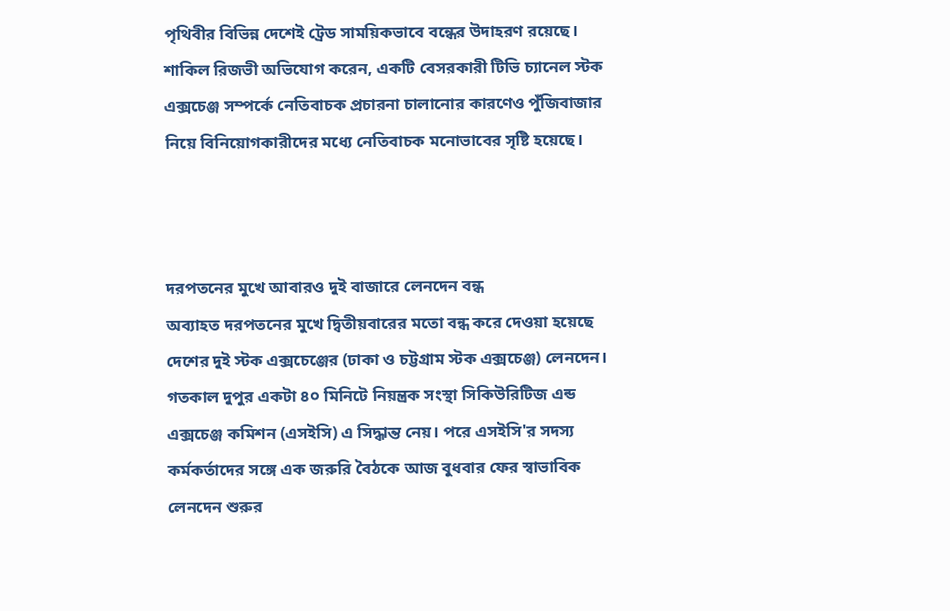পৃথিবীর বিভিন্ন দেশেই ট্রেড সাময়িকভাবে বন্ধের উদাহরণ রয়েছে। শাকিল রিজভী অভিযোগ করেন, একটি বেসরকারী টিভি চ্যানেল স্টক এক্সচেঞ্জ সম্পর্কে নেতিবাচক প্রচারনা চালানোর কারণেও পুঁজিবাজার নিয়ে বিনিয়োগকারীদের মধ্যে নেতিবাচক মনোভাবের সৃষ্টি হয়েছে।



দরপতনের মুখে আবারও দুই বাজারে লেনদেন বন্ধ
অব্যাহত দরপতনের মুখে দ্বিতীয়বারের মতো বন্ধ করে দেওয়া হয়েছে দেশের দুই স্টক এক্সচেঞ্জের (ঢাকা ও চট্টগ্রাম স্টক এক্সচেঞ্জ) লেনদেন। গতকাল দুপুর একটা ৪০ মিনিটে নিয়ন্ত্রক সংস্থা সিকিউরিটিজ এন্ড এক্সচেঞ্জ কমিশন (এসইসি) এ সিদ্ধান্ত নেয়। পরে এসইসি'র সদস্য কর্মকর্তাদের সঙ্গে এক জরুরি বৈঠকে আজ বুধবার ফের স্বাভাবিক লেনদেন শুরুর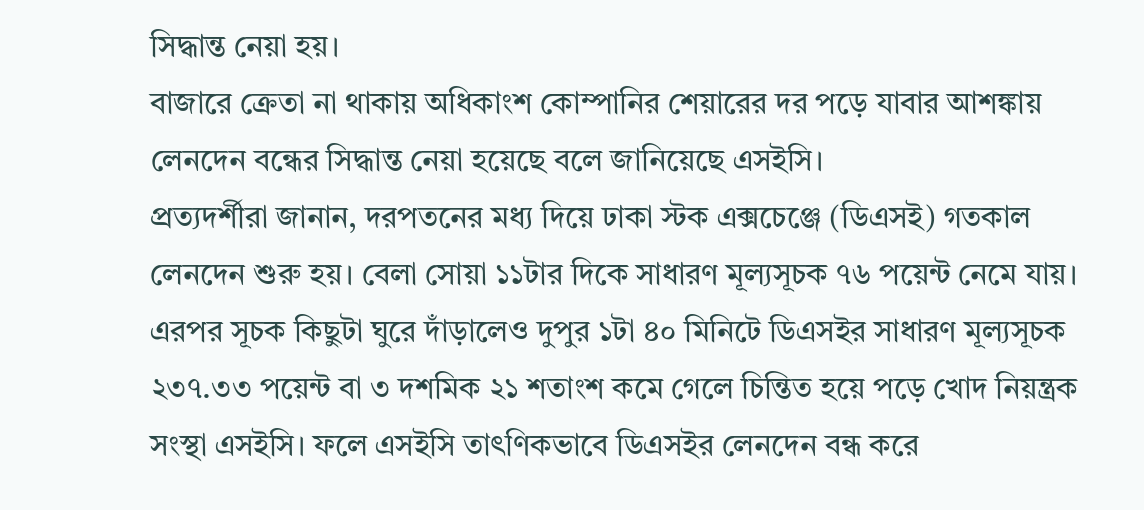সিদ্ধান্ত নেয়া হয়।
বাজারে ক্রেতা না থাকায় অধিকাংশ কোম্পানির শেয়ারের দর পড়ে যাবার আশঙ্কায় লেনদেন বন্ধের সিদ্ধান্ত নেয়া হয়েছে বলে জানিয়েছে এসইসি।
প্রত্যদর্শীরা জানান, দরপতনের মধ্য দিয়ে ঢাকা স্টক এক্সচেঞ্জে (ডিএসই) গতকাল লেনদেন শুরু হয়। বেলা সোয়া ১১টার দিকে সাধারণ মূল্যসূচক ৭৬ পয়েন্ট নেমে যায়। এরপর সূচক কিছুটা ঘুরে দাঁড়ালেও দুপুর ১টা ৪০ মিনিটে ডিএসইর সাধারণ মূল্যসূচক ২৩৭.৩৩ পয়েন্ট বা ৩ দশমিক ২১ শতাংশ কমে গেলে চিন্তিত হয়ে পড়ে খোদ নিয়ন্ত্রক সংস্থা এসইসি। ফলে এসইসি তাৎণিকভাবে ডিএসইর লেনদেন বন্ধ করে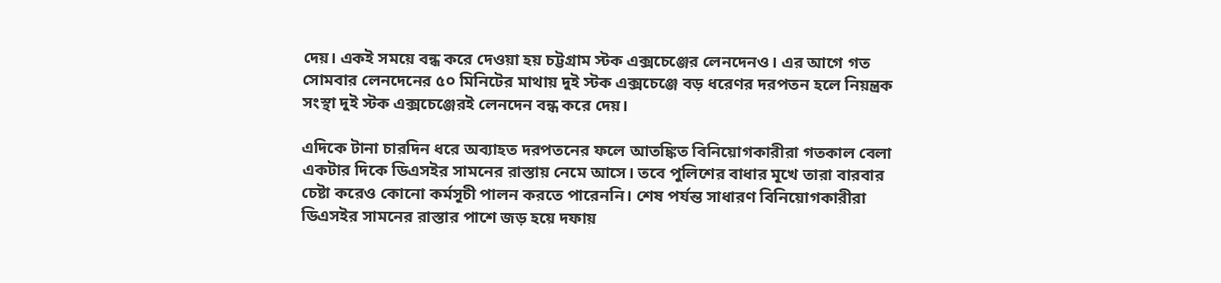দেয়। একই সময়ে বন্ধ করে দেওয়া হয় চট্টগ্রাম স্টক এক্সচেঞ্জের লেনদেনও। এর আগে গত সোমবার লেনদেনের ৫০ মিনিটের মাথায় দুই স্টক এক্সচেঞ্জে বড় ধরেণর দরপতন হলে নিয়ন্ত্রক সংস্থা দুই স্টক এক্সচেঞ্জেরই লেনদেন বন্ধ করে দেয়।

এদিকে টানা চারদিন ধরে অব্যাহত দরপতনের ফলে আতঙ্কিত বিনিয়োগকারীরা গতকাল বেলা একটার দিকে ডিএসইর সামনের রাস্তায় নেমে আসে। তবে পুলিশের বাধার মূখে তারা বারবার চেষ্টা করেও কোনো কর্মসূচী পালন করতে পারেননি। শেষ পর্যন্ত সাধারণ বিনিয়োগকারীরা ডিএসইর সামনের রাস্তার পাশে জড় হয়ে দফায়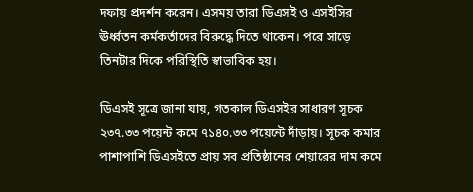দফায় প্রদর্শন করেন। এসময় তারা ডিএসই ও এসইসির ঊর্ধ্বতন কর্মকর্তাদের বিরুদ্ধে দিতে থাকেন। পরে সাড়ে তিনটার দিকে পরিস্থিতি স্বাভাবিক হয়।

ডিএসই সূত্রে জানা যায়, গতকাল ডিএসইর সাধারণ সূচক ২৩৭.৩৩ পয়েন্ট কমে ৭১৪০.৩৩ পয়েন্টে দাঁড়ায়। সূচক কমার পাশাপাশি ডিএসইতে প্রায় সব প্রতিষ্ঠানের শেয়ারের দাম কমে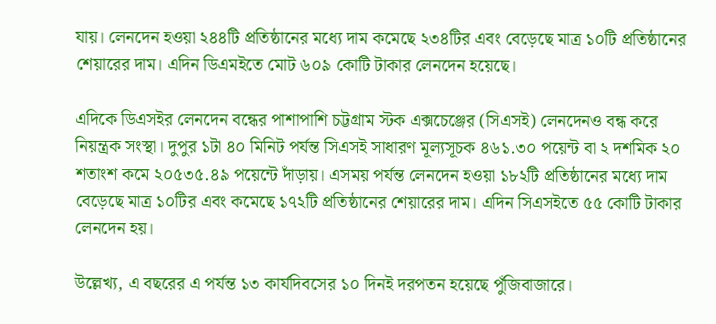যায়। লেনদেন হওয়া ২৪৪টি প্রতিষ্ঠানের মধ্যে দাম কমেছে ২৩৪টির এবং বেড়েছে মাত্র ১০টি প্রতিষ্ঠানের শেয়ারের দাম। এদিন ডিএমইতে মোট ৬০৯ কোটি টাকার লেনদেন হয়েছে।

এদিকে ডিএসইর লেনদেন বন্ধের পাশাপাশি চট্টগ্রাম স্টক এক্সচেঞ্জের (সিএসই) লেনদেনও বন্ধ করে নিয়ন্ত্রক সংস্থা। দুপুর ১টা ৪০ মিনিট পর্যন্ত সিএসই সাধারণ মূল্যসূচক ৪৬১.৩০ পয়েন্ট বা ২ দশমিক ২০ শতাংশ কমে ২০৫৩৫.৪৯ পয়েন্টে দাঁড়ায়। এসময় পর্যন্ত লেনদেন হওয়া ১৮২টি প্রতিষ্ঠানের মধ্যে দাম বেড়েছে মাত্র ১০টির এবং কমেছে ১৭২টি প্রতিষ্ঠানের শেয়ারের দাম। এদিন সিএসইতে ৫৫ কোটি টাকার লেনদেন হয়।

উল্লেখ্য, এ বছরের এ পর্যন্ত ১৩ কার্যদিবসের ১০ দিনই দরপতন হয়েছে পুঁজিবাজারে।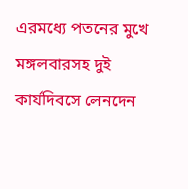এরমধ্যে পতনের মুখে মঙ্গলবারসহ দুই কার্যদিবসে লেনদেন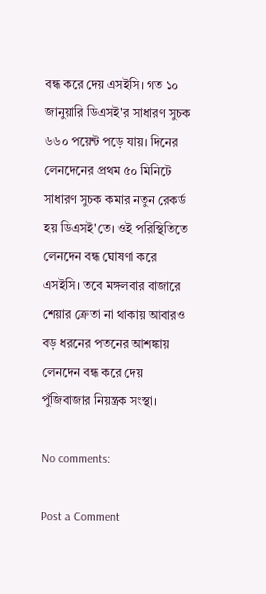বন্ধ করে দেয় এসইসি। গত ১০ জানুয়ারি ডিএসই'র সাধারণ সুচক ৬৬০ পয়েন্ট পড়ে যায়। দিনের লেনদেনের প্রথম ৫০ মিনিটে সাধারণ সুচক কমার নতুন রেকর্ড হয় ডিএসই'তে। ওই পরিস্থিতিতে লেনদেন বন্ধ ঘোষণা করে এসইসি। তবে মঙ্গলবার বাজারে শেয়ার ক্রেতা না থাকায় আবারও বড় ধরনের পতনের আশঙ্কায় লেনদেন বন্ধ করে দেয় পুঁজিবাজার নিয়ন্ত্রক সংস্থা।

No comments:

Post a Comment